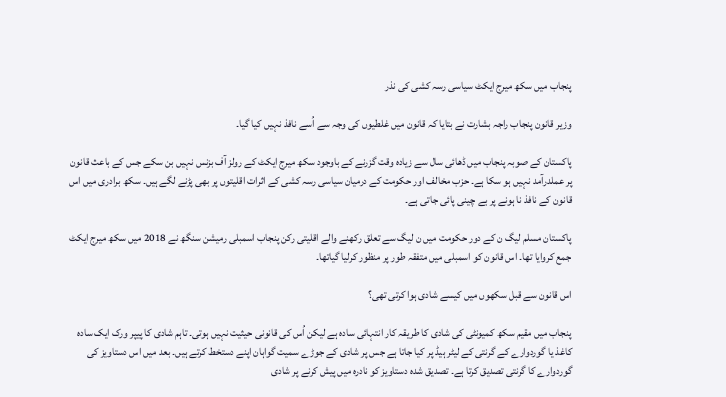پنجاب میں سکھ میرج ایکٹ سیاسی رسہ کشی کی نذر

وزیر قانون پنجاب راجہ بشارت نے بتایا کہ قانون میں غلطیوں کی وجہ سے اُسے نافذ نہیں کیا گیا۔

پاکستان کے صوبہ پنجاب میں ڈھائی سال سے زیادہ وقت گزرنے کے باوجود سکھ میرج ایکٹ کے رولز آف بزنس نہیں بن سکے جس کے باعث قانون پر عملدرآمد نہیں ہو سکا ہے۔ حزب مخالف اور حکومت کے درمیان سیاسی رسہ کشی کے اثرات اقلیتوں پر بھی پڑنے لگے ہیں۔ سکھ برادری میں اس قانون کے نافذ نا ہونے پر بے چینی پائی جاتی ہے۔

پاکستان مسلم لیگ ن کے دور حکومت میں ن لیگ سے تعلق رکھنے والے اقلیتی رکن پنجاب اسمبلی رمیشن سنگھ نے 2018 میں سکھ میرج ایکٹ جمع کروایا تھا۔ اس قانون کو اسمبلی میں متفقہ طور پر منظور کرلیا گیاتھا۔

اس قانون سے قبل سکھوں میں کیسے شادی ہوا کرتی تھی؟

پنجاب میں مقیم سکھ کمیونٹی کی شادی کا طریقہ کار انتہائی سادہ ہے لیکن اُس کی قانونی حیثیت نہیں ہوتی۔ تاہم شادی کا پیپر ورک ایک سادہ کاغذ یا گوردوارے کے گرنتی کے لیٹر ہیڈ پر کیا جاتا ہے جس پر شادی کے جوڑے سمیت گواہان اپنے دستخط کرتے ہیں۔ بعد میں اس دستاویز کی گوردوارے کا گرنتی تصدیق کرتا ہے۔ تصدیق شدہ دستاویز کو نادرہ میں پیش کرنے پر شادی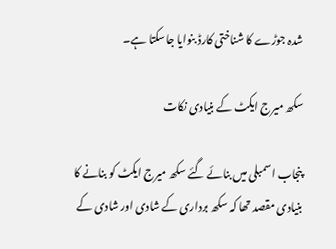شدہ جوڑے کا شناختی کارڈ بنوایا جاسکتا ہے۔

سکھ میرج ایکٹ کے بنیادی نکات

پنجاب اسمبلی میں بنائے گئے سکھ میرج ایکٹ کو بنانے کا بنیادی مقصد تھا کہ سکھ برداری کے شادی اور شادی کے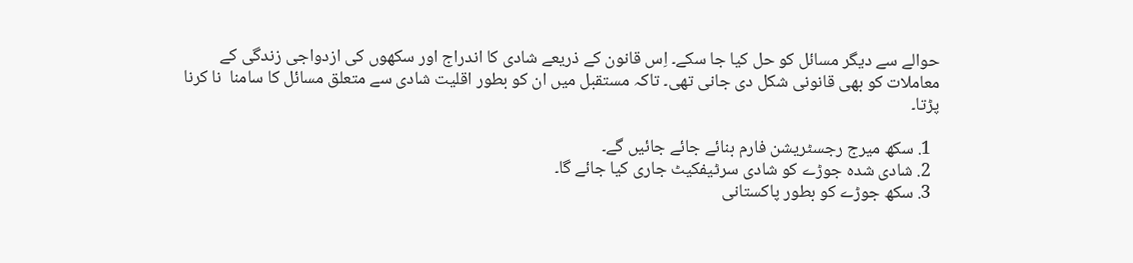حوالے سے دیگر مسائل کو حل کیا جا سکے۔ اِس قانون کے ذریعے شادی کا اندراج اور سکھوں کی ازدواجی زندگی کے معاملات کو بھی قانونی شکل دی جانی تھی۔ تاکہ مستقبل میں ان کو بطور اقلیت شادی سے متعلق مسائل کا سامنا  نا کرنا پڑتا۔

  1. سکھ میرج رجسٹریشن فارم بنائے جائے جائیں گے۔
  2. شادی شدہ جوڑے کو شادی سرٹیفکیٹ جاری کیا جائے گا۔
  3. سکھ جوڑے کو بطور پاکستانی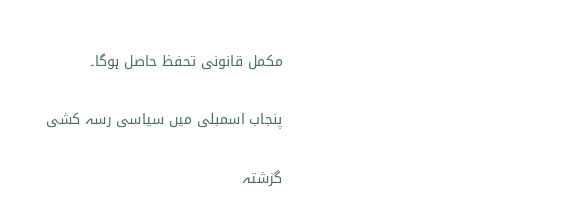مکمل قانونی تحفظ حاصل ہوگا۔

پنجاب اسمبلی میں سیاسی رسہ کشی

گزشتہ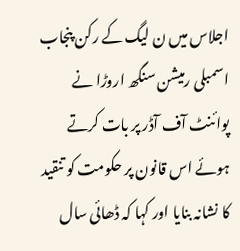اجلاس میں ن لیگ کے رکن پنجاب اسمبلی رمیشن سنگھ اروڑا نے پوائنٹ آف آڈر پر بات کرتے ہوئے اس قانون پر حکومت کو تنقید کا نشانہ بنایا اور کہا کہ ڈھائی سال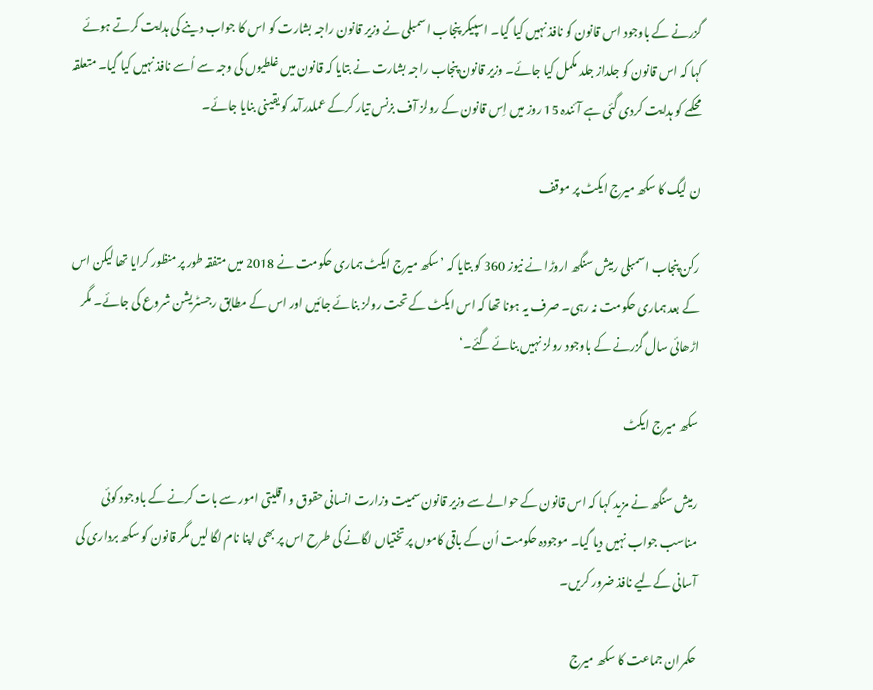گزرنے کے باوجود اس قانون کو نافذ نہیں کیا گیا۔ اسپیکر پنجاب اسمبلی نے وزیر قانون راجہ بشارت کو اس کا جواب دینے کی ہدایت کرتے ہوئے کہا کہ اس قانون کو جلداز جلد مکمل کیا جائے۔ وزیر قانون پنجاب راجہ بشارت نے بتایا کہ قانون میں غلطیوں کی وجہ سے اُسے نافذ نہیں کیا گیا۔ متعلقہ محکمے کو ہدایت کردی گئی ہے آئندہ 15 روز میں اِس قانون کے رولز آف بزنس تیار کرکے عملدرآمد کو یقینی بنایا جائے۔

ن لیگ کا سکھ میرج ایکٹ پر موقف

رکن پنجاب اسمبلی رمیش سنگھ اروڑا نے نیوز 360 کو بتایا کہ ’سکھ میرج ایکٹ ہماری حکومت نے 2018 میں متفقہ طور پر منظور کرایا تھا لیکن اس کے بعد ہماری حکومت نہ رہی۔ صرف یہ ہونا تھا کہ اس ایکٹ کے تحت رولز بنائے جائیں اور اس کے مطابق رجسٹریشن شروع کی جائے۔ مگر اڑھائی سال گزرنے کے باوجود رولز نہیں بنائے گئے۔‘

سکھ میرج ایکٹ

رمیش سنگھ نے مزید کہا کہ اس قانون کے حوالے سے وزیر قانون سمیت وزارت انسانی حقوق و اقلیتی امور سے بات کرنے کے باوجود کوئی مناسب جواب نہیں دیا گیا۔ موجودہ حکومت اُن کے باقی کاموں پر تختیاں لگانے کی طرح اس پر بھی اپنا نام لگا لیں مگر قانون کو سکھ برداری کی آسانی کےلیے نافذ ضرور کریں۔

حکمران جماعت کا سکھ میرج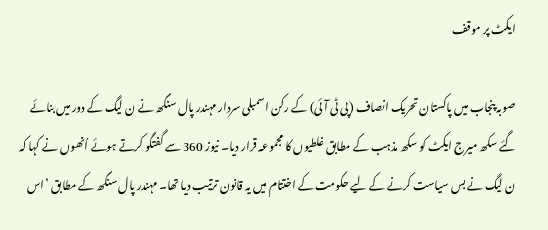ایکٹ پر موقف

صوبہ پنجاب میں پاکستان تحریک انصاف (پی ٹی آئی) کے رکن اسمبلی سردار مہندر پال سنگھ نے ن لیگ کے دور میں بنائے گئے سکھ میرج ایکٹ کو سکھ مذہب کے مطابق غلطیوں کا مجموعہ قرار دیا۔ نیوز 360 سے گفتگو کرتے ہوئے اُنھوں نے کہا کہ ن لیگ نے بس سیاست کرنے کے لیے حکومت کے اختتام میں یہ قانون ترتیب دیا تھا۔ مہندر پال سنگھ کے مطابق ’اس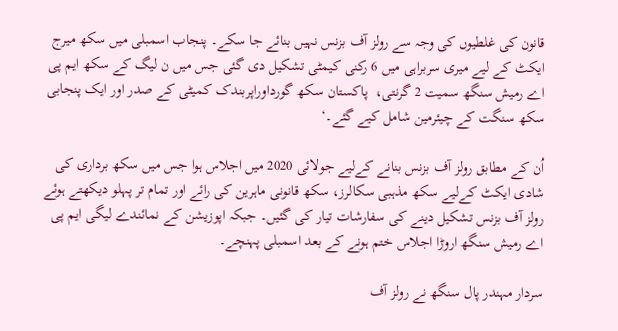قانون کی غلطیوں کی وجہ سے رولز آف بزنس نہیں بنائے جا سکے۔ پنجاب اسمبلی میں سکھ میرج ایکٹ کے لیے میری سربراہی میں 6 رکنی کیمٹی تشکیل دی گئی جس میں ن لیگ کے سکھ ایم پی اے رمیش سنگھ سمیت 2 گرنتی،  پاکستان سکھ گورداوراپربندک کمیٹی کے صدر اور ایک پنجابی سکھ سنگت کے چیئرمین شامل کیے گئے۔‘

اُن کے مطابق رولز آف بزنس بنانے کےلیے جولائی 2020 میں اجلاس ہوا جس میں سکھ برداری کی شادی ایکٹ کےلیے سکھ مذہبی سکالرز، سکھ قانونی ماہرین کی رائے اور تمام تر پہلو دیکھتے ہوئے رولز آف بزنس تشکیل دینے کی سفارشات تیار کی گئیں۔ جبکہ اپوزیشن کے نمائندے لیگی ایم پی اے رمیش سنگھ اروڑا اجلاس ختم ہونے کے بعد اسمبلی پہنچے۔

سردار مہندر پال سنگھ نے رولز آف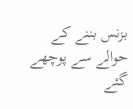بزنس بننے کے حوالے سے پوچھے گئے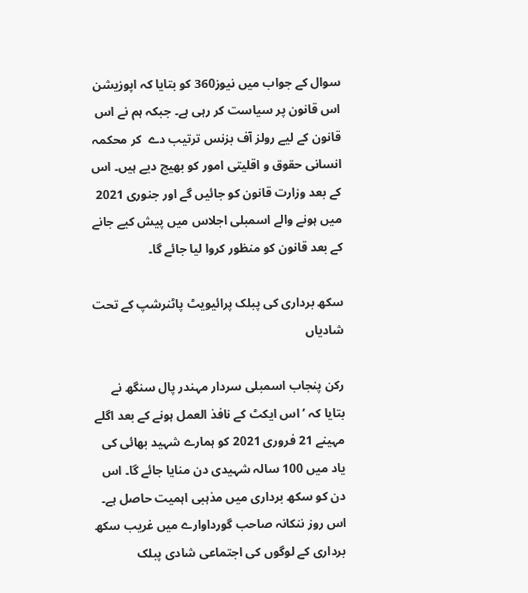سوال کے جواب میں نیوز360 کو بتایا کہ اپوزیشن اس قانون پر سیاست کر رہی ہے۔ جبکہ ہم نے اس قانون کے لیے رولز آف بزنس ترتیب دے  کر محکمہ انسانی حقوق و اقلیتی امور کو بھیج دیے ہیں۔ اس کے بعد وزارت قانون کو جائیں گے اور جنوری 2021 میں ہونے والے اسمبلی اجلاس میں پیش کیے جانے کے بعد قانون کو منظور کروا لیا جائے گا۔

سکھ برداری کی پبلک پرائیویٹ پاٹنرشپ کے تحت شادیاں

رکن پنجاب اسمبلی سردار مہندر پال سنگھ نے بتایا کہ ’اس ایکٹ کے نافذ العمل ہونے کے بعد اگلے مہینے 21 فروری 2021 کو ہمارے شہید بھائی کی یاد میں 100 سالہ شہیدی دن منایا جائے گا۔ اس دن کو سکھ برداری میں مذہبی اہمیت حاصل ہے۔ اس روز ننکانہ صاحب گورداوارے میں غریب سکھ برداری کے لوگوں کی اجتماعی شادی پبلک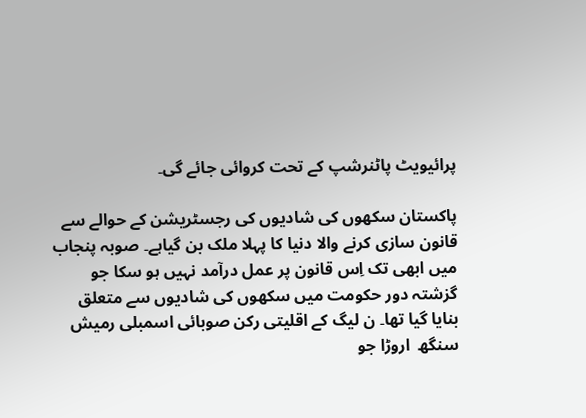پرائیویٹ پاٹنرشپ کے تحت کروائی جائے گی۔

پاکستان سکھوں کی شادیوں کی رجسٹریشن کے حوالے سے قانون سازی کرنے والا دنیا کا پہلا ملک بن گیاہے۔ صوبہ پنجاب میں ابھی تک اِس قانون پر عمل درآمد نہیں ہو سکا جو گزشتہ دور حکومت میں سکھوں کی شادیوں سے متعلق بنایا گیا تھا۔ ن لیگ کے اقلیتی رکن صوبائی اسمبلی رمیش سنگھ  اروڑا جو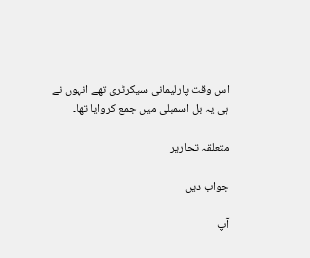اس وقت پارلیمانی سیکرٹری تھے انہوں نے ہی یہ بل اسمبلی میں جمع کروایا تھا۔

متعلقہ تحاریر

جواب دیں

آپ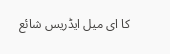کا ای میل ایڈریس شائع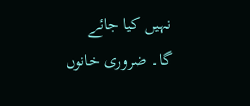نہیں کیا جائے گا۔ ضروری خانوں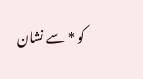کو * سے نشان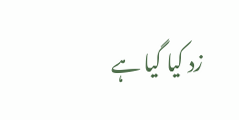زد کیا گیا ہے